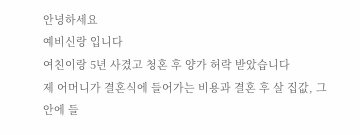안녕하세요
예비신랑 입니다
여친이랑 5년 사겼고 청혼 후 양가 허락 받았습니다
제 어머니가 결혼식에 들어가는 비용과 결혼 후 살 집값, 그 안에 들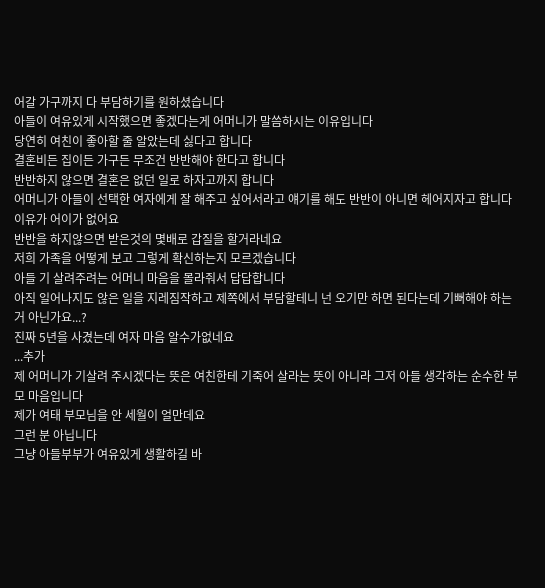어갈 가구까지 다 부담하기를 원하셨습니다
아들이 여유있게 시작했으면 좋겠다는게 어머니가 말씀하시는 이유입니다
당연히 여친이 좋아할 줄 알았는데 싫다고 합니다
결혼비든 집이든 가구든 무조건 반반해야 한다고 합니다
반반하지 않으면 결혼은 없던 일로 하자고까지 합니다
어머니가 아들이 선택한 여자에게 잘 해주고 싶어서라고 얘기를 해도 반반이 아니면 헤어지자고 합니다
이유가 어이가 없어요
반반을 하지않으면 받은것의 몇배로 갑질을 할거라네요
저희 가족을 어떻게 보고 그렇게 확신하는지 모르겠습니다
아들 기 살려주려는 어머니 마음을 몰라줘서 답답합니다
아직 일어나지도 않은 일을 지레짐작하고 제쪽에서 부담할테니 넌 오기만 하면 된다는데 기뻐해야 하는거 아닌가요...?
진짜 5년을 사겼는데 여자 마음 알수가없네요
...추가
제 어머니가 기살려 주시겠다는 뜻은 여친한테 기죽어 살라는 뜻이 아니라 그저 아들 생각하는 순수한 부모 마음입니다
제가 여태 부모님을 안 세월이 얼만데요
그런 분 아닙니다
그냥 아들부부가 여유있게 생활하길 바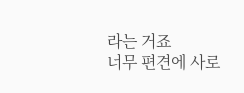라는 거죠
너무 편견에 사로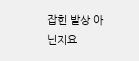잡힌 발상 아닌지요